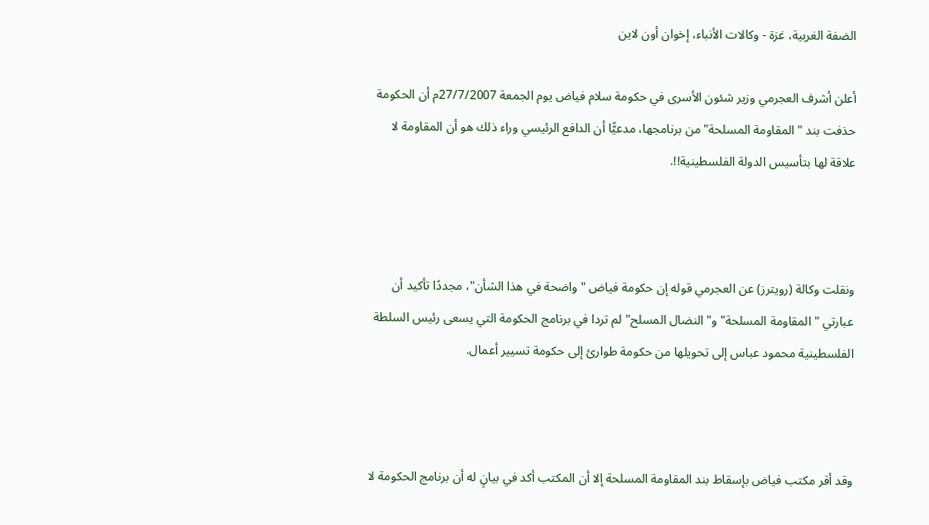الضفة الغربية، غزة - وكالات الأنباء، إخوان أون لاين

أعلن أشرف العجرمي وزير شئون الأسرى في حكومة سلام فياض يوم الجمعة 27/7/2007م أن الحكومة حذفت بند "المقاومة المسلحة" من برنامجها، مدعيًّا أن الدافع الرئيسي وراء ذلك هو أن المقاومة لا علاقة لها بتأسيس الدولة الفلسطينية!!.



ونقلت وكالة (رويترز) عن العجرمي قوله إن حكومة فياض "واضحة في هذا الشأن"، مجددًا تأكيد أن عبارتي "المقاومة المسلحة" و"النضال المسلح" لم تردا في برنامج الحكومة التي يسعى رئيس السلطة الفلسطينية محمود عباس إلى تحويلها من حكومة طوارئ إلى حكومة تسيير أعمال.



وقد أقر مكتب فياض بإسقاط بند المقاومة المسلحة إلا أن المكتب أكد في بيانٍ له أن برنامج الحكومة لا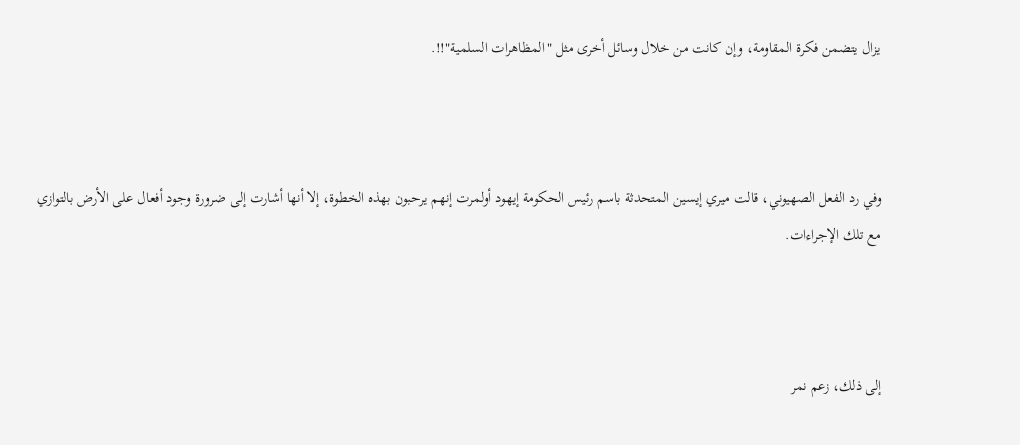يزال يتضمن فكرة المقاومة، وإن كانت من خلال وسائل أخرى مثل "المظاهرات السلمية"!!.



وفي رد الفعل الصهيوني، قالت ميري إيسين المتحدثة باسم رئيس الحكومة إيهود أولمرت إنهم يرحبون بهذه الخطوة، إلا أنها أشارت إلى ضرورة وجود أفعال على الأرض بالتوازي مع تلك الإجراءات.



إلى ذلك، زعم نمر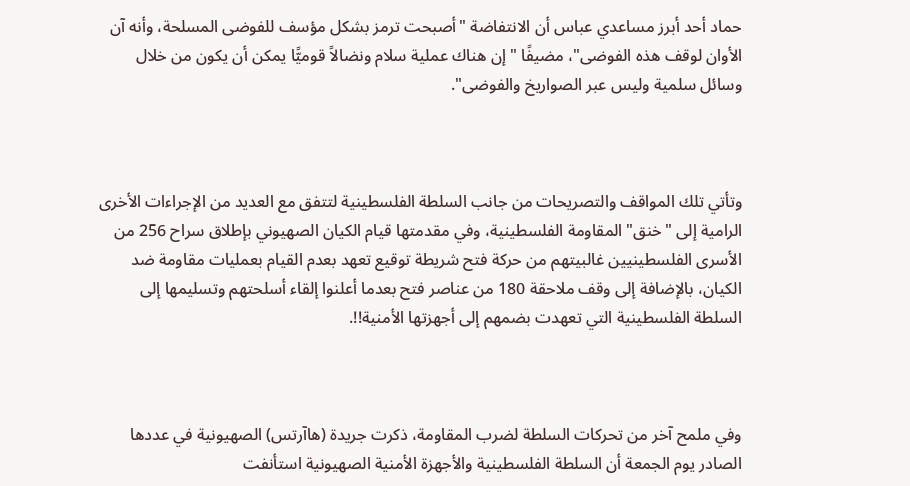حماد أحد أبرز مساعدي عباس أن الانتفاضة "أصبحت ترمز بشكل مؤسف للفوضى المسلحة، وأنه آن الأوان لوقف هذه الفوضى"، مضيفًا "إن هناك عملية سلام ونضالاً قوميًّا يمكن أن يكون من خلال وسائل سلمية وليس عبر الصواريخ والفوضى".



وتأتي تلك المواقف والتصريحات من جانب السلطة الفلسطينية لتتفق مع العديد من الإجراءات الأخرى الرامية إلى "خنق" المقاومة الفلسطينية، وفي مقدمتها قيام الكيان الصهيوني بإطلاق سراح 256 من الأسرى الفلسطينيين غالبيتهم من حركة فتح شريطة توقيع تعهد بعدم القيام بعمليات مقاومة ضد الكيان، بالإضافة إلى وقف ملاحقة 180 من عناصر فتح بعدما أعلنوا إلقاء أسلحتهم وتسليمها إلى السلطة الفلسطينية التي تعهدت بضمهم إلى أجهزتها الأمنية!!.



وفي ملمح آخر من تحركات السلطة لضرب المقاومة، ذكرت جريدة (هاآرتس) الصهيونية في عددها الصادر يوم الجمعة أن السلطة الفلسطينية والأجهزة الأمنية الصهيونية استأنفت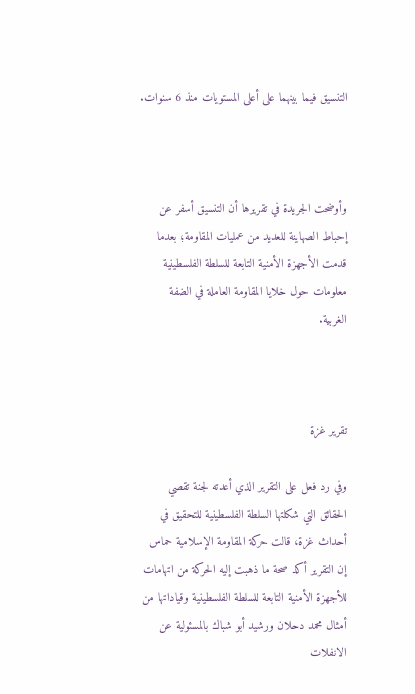التنسيق فيما بينهما على أعلى المستويات منذ 6 سنوات.



وأوضحت الجريدة في تقريرها أن التنسيق أسفر عن إحباط الصهاينة للعديد من عمليات المقاومة؛ بعدما قدمت الأجهزة الأمنية التابعة للسلطة الفلسطينية معلومات حول خلايا المقاومة العاملة في الضفة الغربية.



تقرير غزة

وفي رد فعل على التقرير الذي أعدته لجنة تقصي الحقائق التي شكلتها السلطة الفلسطينية للتحقيق في أحداث غزة، قالت حركة المقاومة الإسلامية حماس إن التقرير أكد صحة ما ذهبت إليه الحركة من اتهامات للأجهزة الأمنية التابعة للسلطة الفلسطينية وقياداتها من أمثال محمد دحلان ورشيد أبو شباك بالمسئولية عن الانفلات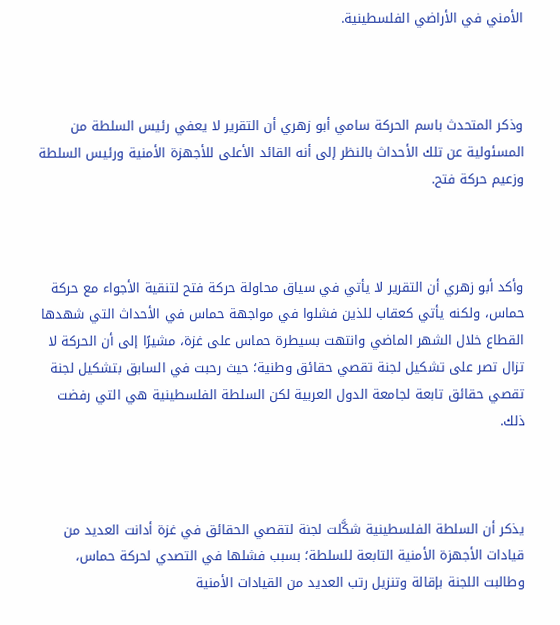الأمني في الأراضي الفلسطينية.



وذكر المتحدث باسم الحركة سامي أبو زهري أن التقرير لا يعفي رئيس السلطة من المسئولية عن تلك الأحداث بالنظر إلى أنه القائد الأعلى للأجهزة الأمنية ورئيس السلطة وزعيم حركة فتح.



وأكد أبو زهري أن التقرير لا يأتي في سياق محاولة حركة فتح لتنقية الأجواء مع حركة حماس، ولكنه يأتي كعقاب للذين فشلوا في مواجهة حماس في الأحداث التي شهدها القطاع خلال الشهر الماضي وانتهت بسيطرة حماس على غزة، مشيرًا إلى أن الحركة لا تزال تصر على تشكيل لجنة تقصي حقائق وطنية؛ حيث رحبت في السابق بتشكيل لجنة تقصي حقائق تابعة لجامعة الدول العربية لكن السلطة الفلسطينية هي التي رفضت ذلك.



يذكر أن السلطة الفلسطينية شكَّلت لجنة لتقصي الحقائق في غزة أدانت العديد من قيادات الأجهزة الأمنية التابعة للسلطة؛ بسبب فشلها في التصدي لحركة حماس، وطالبت اللجنة بإقالة وتنزيل رتب العديد من القيادات الأمنية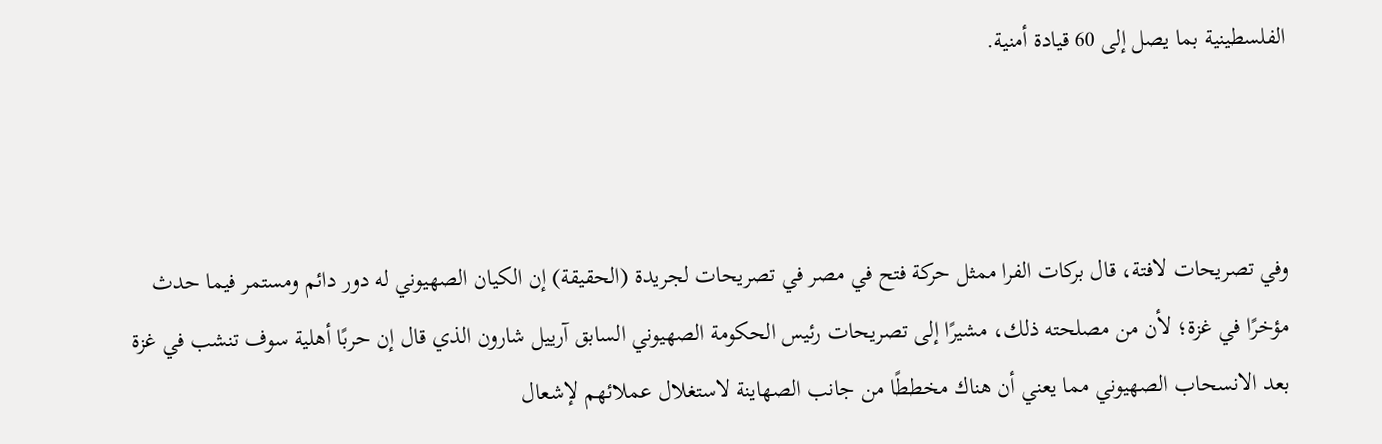الفلسطينية بما يصل إلى 60 قيادة أمنية.



وفي تصريحات لافتة، قال بركات الفرا ممثل حركة فتح في مصر في تصريحات لجريدة (الحقيقة) إن الكيان الصهيوني له دور دائم ومستمر فيما حدث مؤخرًا في غزة؛ لأن من مصلحته ذلك، مشيرًا إلى تصريحات رئيس الحكومة الصهيوني السابق آرييل شارون الذي قال إن حربًا أهلية سوف تنشب في غزة بعد الانسحاب الصهيوني مما يعني أن هناك مخططًا من جانب الصهاينة لاستغلال عملائهم لإشعال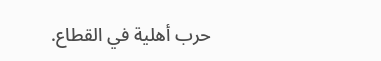حرب أهلية في القطاع.